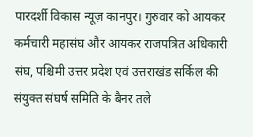पारदर्शी विकास न्यूज़ कानपुर। गुरुवार को आयकर कर्मचारी महासंघ और आयकर राजपत्रित अधिकारी संघ, पश्चिमी उत्तर प्रदेश एवं उत्तराखंड सर्किल की संयुक्त संघर्ष समिति के बैनर तले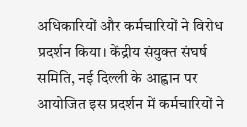अधिकारियों और कर्मचारियों ने विरोध प्रदर्शन किया। केंद्रीय संयुक्त संघर्ष समिति, नई दिल्ली के आह्वान पर आयोजित इस प्रदर्शन में कर्मचारियों ने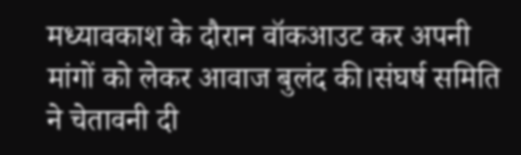मध्यावकाश के दौरान वॉकआउट कर अपनी मांगों को लेकर आवाज बुलंद की।संघर्ष समिति ने चेतावनी दी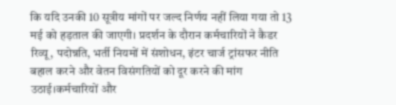कि यदि उनकी 10 सूत्रीय मांगों पर जल्द निर्णय नहीं लिया गया तो 13 मई को हड़ताल की जाएगी। प्रदर्शन के दौरान कर्मचारियों ने कैडर रिव्यू, पदोन्नति, भर्ती नियमों में संशोधन, इंटर चार्ज ट्रांसफर नीति बहाल करने और वेतन विसंगतियों को दूर करने की मांग उठाई।कर्मचारियों और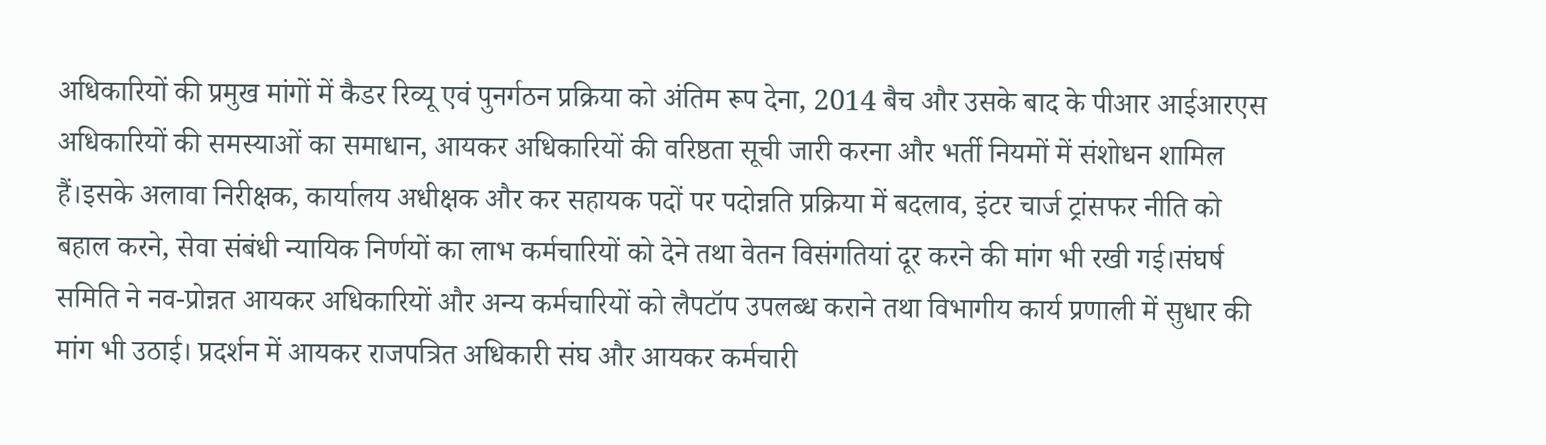अधिकारियों की प्रमुख मांगों में कैडर रिव्यू एवं पुनर्गठन प्रक्रिया को अंतिम रूप देना, 2014 बैच और उसके बाद के पीआर आईआरएस अधिकारियों की समस्याओं का समाधान, आयकर अधिकारियों की वरिष्ठता सूची जारी करना और भर्ती नियमों में संशोधन शामिल हैं।इसके अलावा निरीक्षक, कार्यालय अधीक्षक और कर सहायक पदों पर पदोन्नति प्रक्रिया में बदलाव, इंटर चार्ज ट्रांसफर नीति को बहाल करने, सेवा संबंधी न्यायिक निर्णयों का लाभ कर्मचारियों को देने तथा वेतन विसंगतियां दूर करने की मांग भी रखी गई।संघर्ष समिति ने नव-प्रोन्नत आयकर अधिकारियों और अन्य कर्मचारियों को लैपटॉप उपलब्ध कराने तथा विभागीय कार्य प्रणाली में सुधार की मांग भी उठाई। प्रदर्शन में आयकर राजपत्रित अधिकारी संघ और आयकर कर्मचारी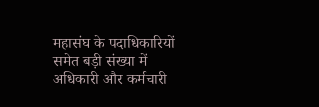महासंघ के पदाधिकारियों समेत बड़ी संख्या में अधिकारी और कर्मचारी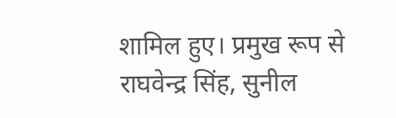शामिल हुए। प्रमुख रूप से राघवेन्द्र सिंह, सुनील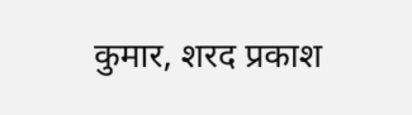कुमार, शरद प्रकाश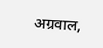अग्रवाल,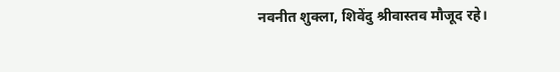नवनीत शुक्ला, शिवेंदु श्रीवास्तव मौजूद रहे।